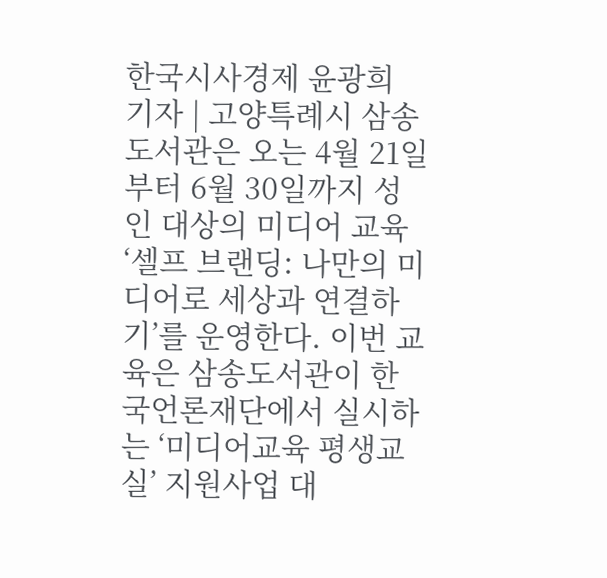한국시사경제 윤광희 기자 | 고양특례시 삼송도서관은 오는 4월 21일부터 6월 30일까지 성인 대상의 미디어 교육 ‘셀프 브랜딩: 나만의 미디어로 세상과 연결하기’를 운영한다. 이번 교육은 삼송도서관이 한국언론재단에서 실시하는 ‘미디어교육 평생교실’ 지원사업 대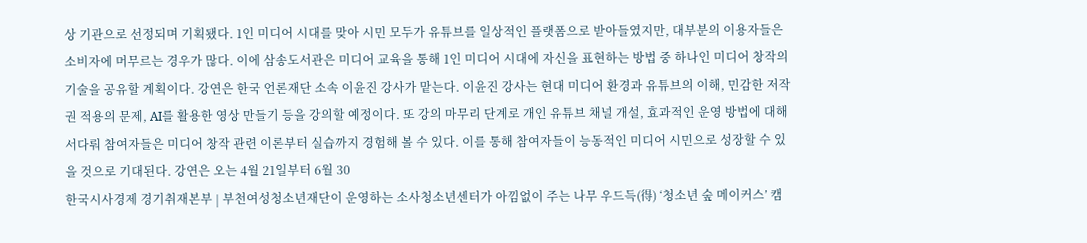상 기관으로 선정되며 기획됐다. 1인 미디어 시대를 맞아 시민 모두가 유튜브를 일상적인 플랫폼으로 받아들였지만, 대부분의 이용자들은 소비자에 머무르는 경우가 많다. 이에 삼송도서관은 미디어 교육을 통해 1인 미디어 시대에 자신을 표현하는 방법 중 하나인 미디어 창작의 기술을 공유할 계획이다. 강연은 한국 언론재단 소속 이윤진 강사가 맡는다. 이윤진 강사는 현대 미디어 환경과 유튜브의 이해, 민감한 저작권 적용의 문제, AI를 활용한 영상 만들기 등을 강의할 예정이다. 또 강의 마무리 단계로 개인 유튜브 채널 개설, 효과적인 운영 방법에 대해서다뤄 참여자들은 미디어 창작 관련 이론부터 실습까지 경험해 볼 수 있다. 이를 통해 참여자들이 능동적인 미디어 시민으로 성장할 수 있을 것으로 기대된다. 강연은 오는 4월 21일부터 6월 30
한국시사경제 경기취재본부 | 부천여성청소년재단이 운영하는 소사청소년센터가 아낌없이 주는 나무 우드득(得) ‘청소년 숲 메이커스’ 캠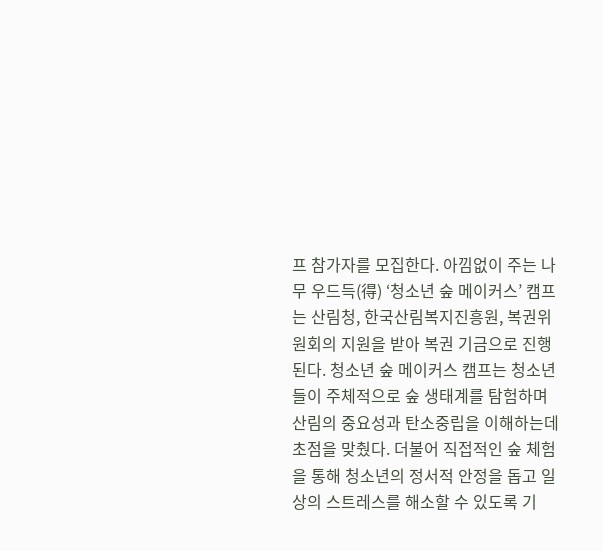프 참가자를 모집한다. 아낌없이 주는 나무 우드득(得) ‘청소년 숲 메이커스’ 캠프는 산림청, 한국산림복지진흥원, 복권위원회의 지원을 받아 복권 기금으로 진행된다. 청소년 숲 메이커스 캠프는 청소년들이 주체적으로 숲 생태계를 탐험하며 산림의 중요성과 탄소중립을 이해하는데 초점을 맞췄다. 더불어 직접적인 숲 체험을 통해 청소년의 정서적 안정을 돕고 일상의 스트레스를 해소할 수 있도록 기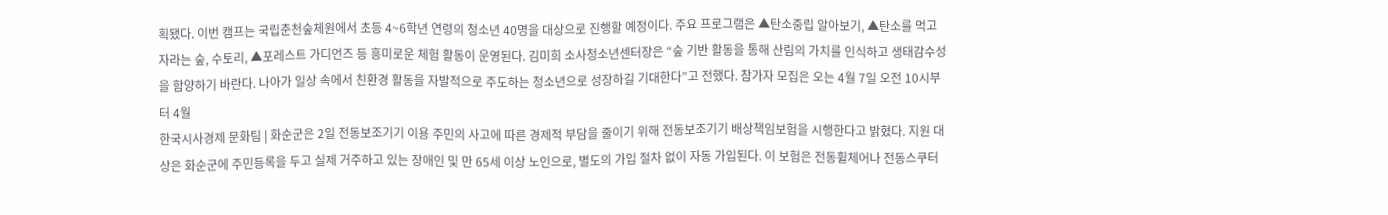획됐다. 이번 캠프는 국립춘천숲체원에서 초등 4~6학년 연령의 청소년 40명을 대상으로 진행할 예정이다. 주요 프로그램은 ▲탄소중립 알아보기, ▲탄소를 먹고 자라는 숲, 수토리, ▲포레스트 가디언즈 등 흥미로운 체험 활동이 운영된다. 김미희 소사청소년센터장은 “숲 기반 활동을 통해 산림의 가치를 인식하고 생태감수성을 함양하기 바란다. 나아가 일상 속에서 친환경 활동을 자발적으로 주도하는 청소년으로 성장하길 기대한다”고 전했다. 참가자 모집은 오는 4월 7일 오전 10시부터 4월
한국시사경제 문화팀 | 화순군은 2일 전동보조기기 이용 주민의 사고에 따른 경제적 부담을 줄이기 위해 전동보조기기 배상책임보험을 시행한다고 밝혔다. 지원 대상은 화순군에 주민등록을 두고 실제 거주하고 있는 장애인 및 만 65세 이상 노인으로, 별도의 가입 절차 없이 자동 가입된다. 이 보험은 전동휠체어나 전동스쿠터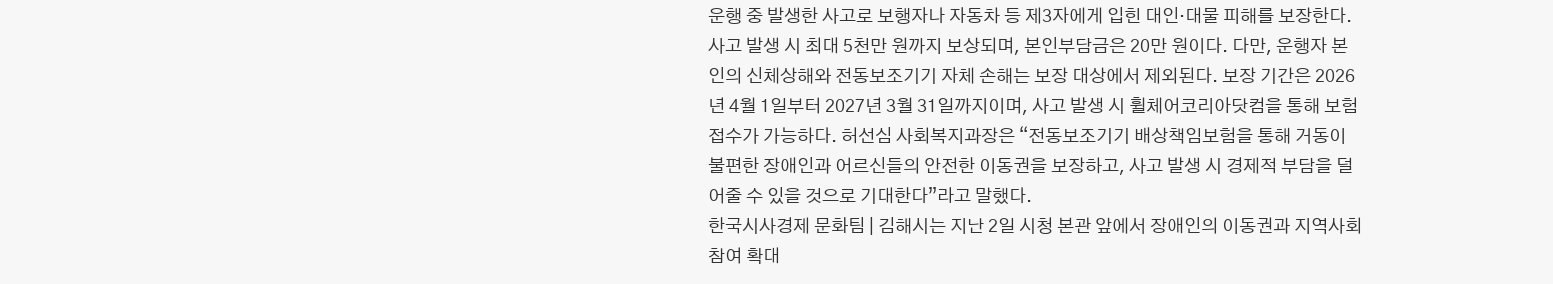운행 중 발생한 사고로 보행자나 자동차 등 제3자에게 입힌 대인·대물 피해를 보장한다. 사고 발생 시 최대 5천만 원까지 보상되며, 본인부담금은 20만 원이다. 다만, 운행자 본인의 신체상해와 전동보조기기 자체 손해는 보장 대상에서 제외된다. 보장 기간은 2026년 4월 1일부터 2027년 3월 31일까지이며, 사고 발생 시 휠체어코리아닷컴을 통해 보험 접수가 가능하다. 허선심 사회복지과장은 “전동보조기기 배상책임보험을 통해 거동이 불편한 장애인과 어르신들의 안전한 이동권을 보장하고, 사고 발생 시 경제적 부담을 덜어줄 수 있을 것으로 기대한다”라고 말했다.
한국시사경제 문화팀 | 김해시는 지난 2일 시청 본관 앞에서 장애인의 이동권과 지역사회참여 확대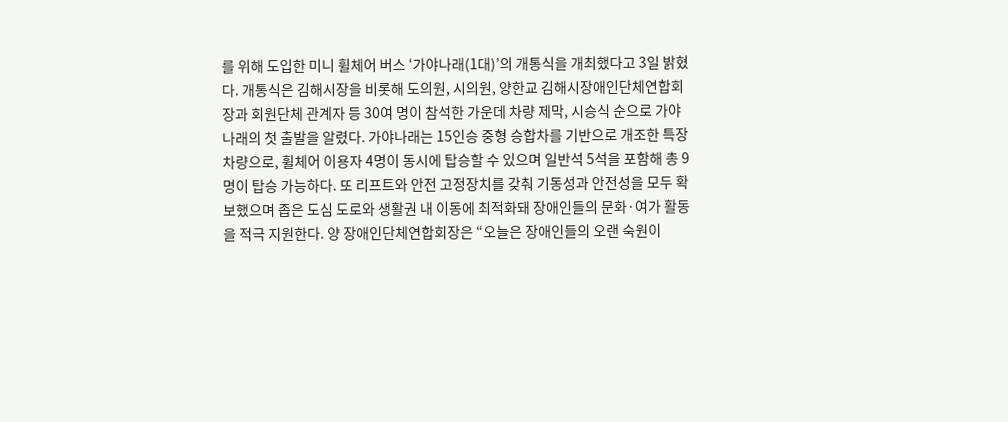를 위해 도입한 미니 휠체어 버스 ‘가야나래(1대)’의 개통식을 개최했다고 3일 밝혔다. 개통식은 김해시장을 비롯해 도의원, 시의원, 양한교 김해시장애인단체연합회장과 회원단체 관계자 등 30여 명이 참석한 가운데 차량 제막, 시승식 순으로 가야나래의 첫 출발을 알렸다. 가야나래는 15인승 중형 승합차를 기반으로 개조한 특장 차량으로, 휠체어 이용자 4명이 동시에 탑승할 수 있으며 일반석 5석을 포함해 총 9명이 탑승 가능하다. 또 리프트와 안전 고정장치를 갖춰 기동성과 안전성을 모두 확보했으며 좁은 도심 도로와 생활권 내 이동에 최적화돼 장애인들의 문화·여가 활동을 적극 지원한다. 양 장애인단체연합회장은 “오늘은 장애인들의 오랜 숙원이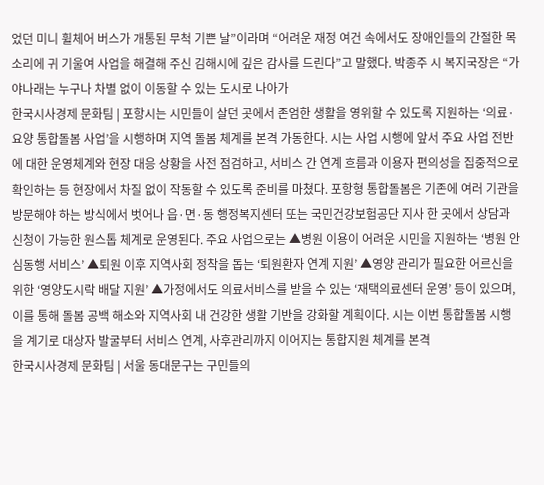었던 미니 휠체어 버스가 개통된 무척 기쁜 날”이라며 “어려운 재정 여건 속에서도 장애인들의 간절한 목소리에 귀 기울여 사업을 해결해 주신 김해시에 깊은 감사를 드린다”고 말했다. 박종주 시 복지국장은 “가야나래는 누구나 차별 없이 이동할 수 있는 도시로 나아가
한국시사경제 문화팀 | 포항시는 시민들이 살던 곳에서 존엄한 생활을 영위할 수 있도록 지원하는 ‘의료·요양 통합돌봄 사업’을 시행하며 지역 돌봄 체계를 본격 가동한다. 시는 사업 시행에 앞서 주요 사업 전반에 대한 운영체계와 현장 대응 상황을 사전 점검하고, 서비스 간 연계 흐름과 이용자 편의성을 집중적으로 확인하는 등 현장에서 차질 없이 작동할 수 있도록 준비를 마쳤다. 포항형 통합돌봄은 기존에 여러 기관을 방문해야 하는 방식에서 벗어나 읍·면·동 행정복지센터 또는 국민건강보험공단 지사 한 곳에서 상담과 신청이 가능한 원스톱 체계로 운영된다. 주요 사업으로는 ▲병원 이용이 어려운 시민을 지원하는 ‘병원 안심동행 서비스’ ▲퇴원 이후 지역사회 정착을 돕는 ‘퇴원환자 연계 지원’ ▲영양 관리가 필요한 어르신을 위한 ‘영양도시락 배달 지원’ ▲가정에서도 의료서비스를 받을 수 있는 ‘재택의료센터 운영’ 등이 있으며, 이를 통해 돌봄 공백 해소와 지역사회 내 건강한 생활 기반을 강화할 계획이다. 시는 이번 통합돌봄 시행을 계기로 대상자 발굴부터 서비스 연계, 사후관리까지 이어지는 통합지원 체계를 본격
한국시사경제 문화팀 | 서울 동대문구는 구민들의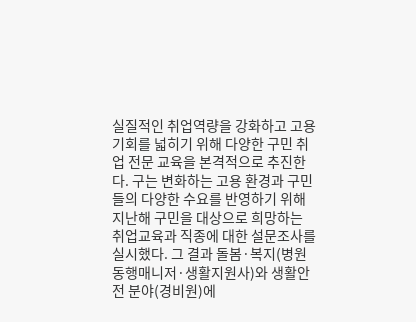실질적인 취업역량을 강화하고 고용 기회를 넓히기 위해 다양한 구민 취업 전문 교육을 본격적으로 추진한다. 구는 변화하는 고용 환경과 구민들의 다양한 수요를 반영하기 위해 지난해 구민을 대상으로 희망하는 취업교육과 직종에 대한 설문조사를 실시했다. 그 결과 돌봄·복지(병원동행매니저·생활지원사)와 생활안전 분야(경비원)에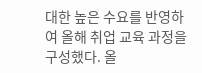대한 높은 수요를 반영하여 올해 취업 교육 과정을 구성했다. 올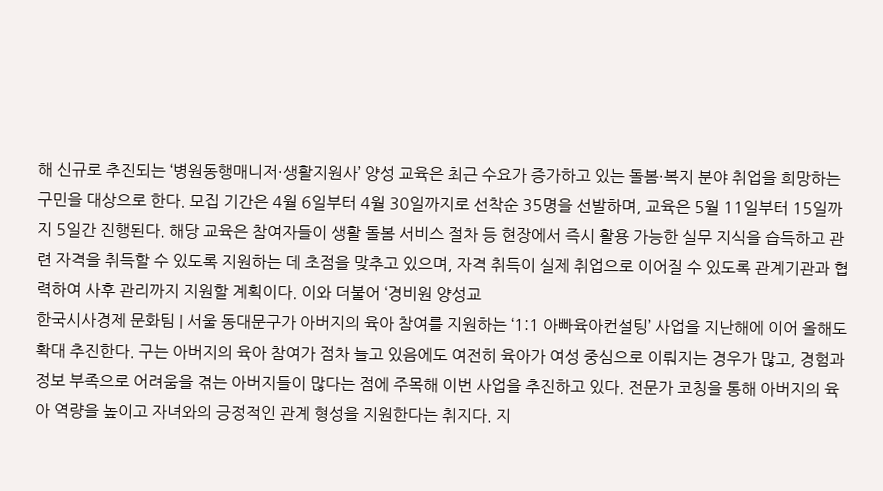해 신규로 추진되는 ‘병원동행매니저·생활지원사’ 양성 교육은 최근 수요가 증가하고 있는 돌봄·복지 분야 취업을 희망하는 구민을 대상으로 한다. 모집 기간은 4월 6일부터 4월 30일까지로 선착순 35명을 선발하며, 교육은 5월 11일부터 15일까지 5일간 진행된다. 해당 교육은 참여자들이 생활 돌봄 서비스 절차 등 현장에서 즉시 활용 가능한 실무 지식을 습득하고 관련 자격을 취득할 수 있도록 지원하는 데 초점을 맞추고 있으며, 자격 취득이 실제 취업으로 이어질 수 있도록 관계기관과 협력하여 사후 관리까지 지원할 계획이다. 이와 더불어 ‘경비원 양성교
한국시사경제 문화팀 | 서울 동대문구가 아버지의 육아 참여를 지원하는 ‘1:1 아빠육아컨설팅’ 사업을 지난해에 이어 올해도 확대 추진한다. 구는 아버지의 육아 참여가 점차 늘고 있음에도 여전히 육아가 여성 중심으로 이뤄지는 경우가 많고, 경험과 정보 부족으로 어려움을 겪는 아버지들이 많다는 점에 주목해 이번 사업을 추진하고 있다. 전문가 코칭을 통해 아버지의 육아 역량을 높이고 자녀와의 긍정적인 관계 형성을 지원한다는 취지다. 지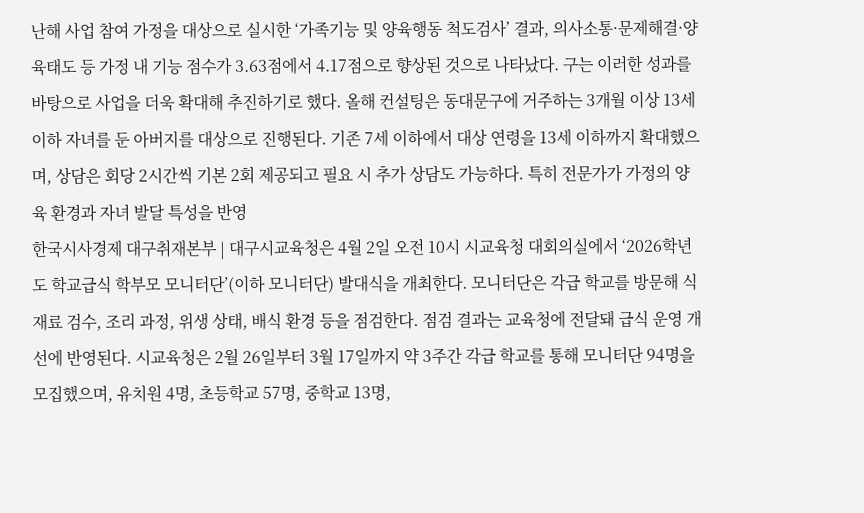난해 사업 참여 가정을 대상으로 실시한 ‘가족기능 및 양육행동 척도검사’ 결과, 의사소통·문제해결·양육태도 등 가정 내 기능 점수가 3.63점에서 4.17점으로 향상된 것으로 나타났다. 구는 이러한 성과를 바탕으로 사업을 더욱 확대해 추진하기로 했다. 올해 컨설팅은 동대문구에 거주하는 3개월 이상 13세 이하 자녀를 둔 아버지를 대상으로 진행된다. 기존 7세 이하에서 대상 연령을 13세 이하까지 확대했으며, 상담은 회당 2시간씩 기본 2회 제공되고 필요 시 추가 상담도 가능하다. 특히 전문가가 가정의 양육 환경과 자녀 발달 특성을 반영
한국시사경제 대구취재본부 | 대구시교육청은 4월 2일 오전 10시 시교육청 대회의실에서 ‘2026학년도 학교급식 학부모 모니터단’(이하 모니터단) 발대식을 개최한다. 모니터단은 각급 학교를 방문해 식재료 검수, 조리 과정, 위생 상태, 배식 환경 등을 점검한다. 점검 결과는 교육청에 전달돼 급식 운영 개선에 반영된다. 시교육청은 2월 26일부터 3월 17일까지 약 3주간 각급 학교를 통해 모니터단 94명을 모집했으며, 유치원 4명, 초등학교 57명, 중학교 13명,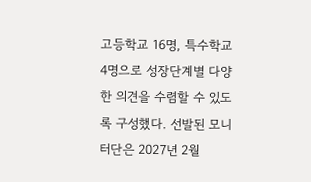고등학교 16명, 특수학교 4명으로 성장단계별 다양한 의견을 수렴할 수 있도록 구성했다. 선발된 모니터단은 2027년 2월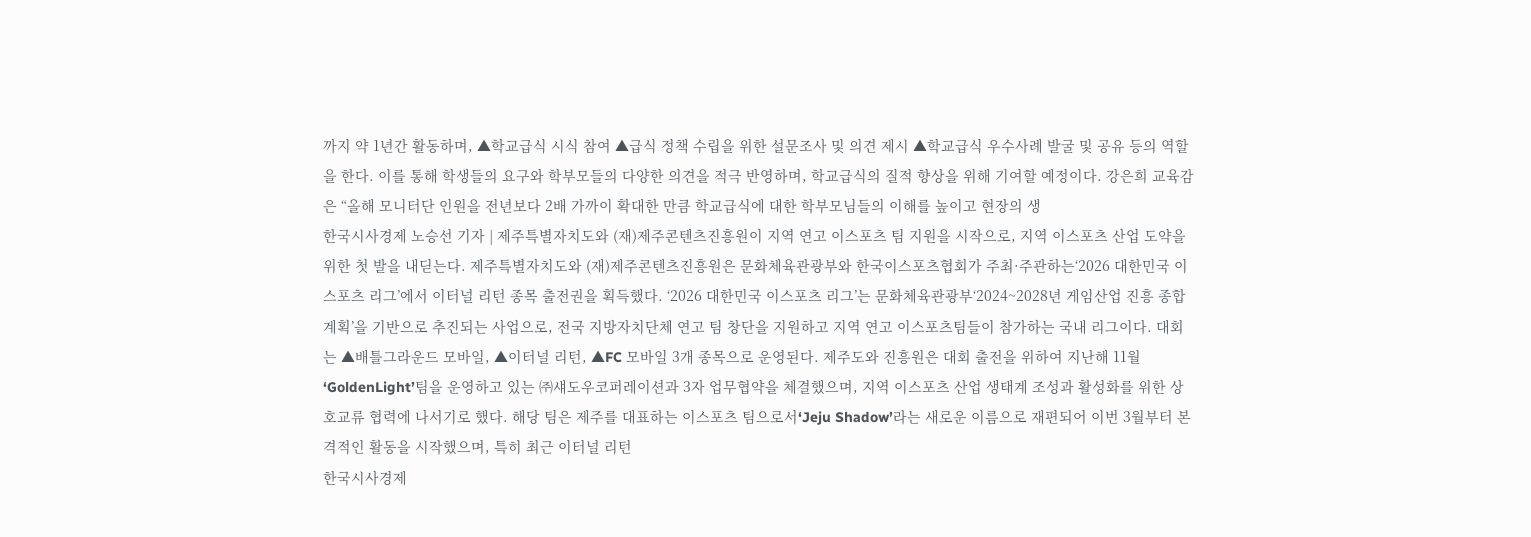까지 약 1년간 활동하며, ▲학교급식 시식 참여 ▲급식 정책 수립을 위한 설문조사 및 의견 제시 ▲학교급식 우수사례 발굴 및 공유 등의 역할을 한다. 이를 통해 학생들의 요구와 학부모들의 다양한 의견을 적극 반영하며, 학교급식의 질적 향상을 위해 기여할 예정이다. 강은희 교육감은 “올해 모니터단 인원을 전년보다 2배 가까이 확대한 만큼 학교급식에 대한 학부모님들의 이해를 높이고 현장의 생
한국시사경제 노승선 기자 | 제주특별자치도와 (재)제주콘텐츠진흥원이 지역 연고 이스포츠 팀 지원을 시작으로, 지역 이스포츠 산업 도약을 위한 첫 발을 내딛는다. 제주특별자치도와 (재)제주콘텐츠진흥원은 문화체육관광부와 한국이스포츠협회가 주최·주관하는‘2026 대한민국 이스포츠 리그’에서 이터널 리턴 종목 출전권을 획득했다. ‘2026 대한민국 이스포츠 리그’는 문화체육관광부‘2024~2028년 게임산업 진흥 종합계획’을 기반으로 추진되는 사업으로, 전국 지방자치단체 연고 팀 창단을 지원하고 지역 연고 이스포츠팀들이 참가하는 국내 리그이다. 대회는 ▲배틀그라운드 모바일, ▲이터널 리턴, ▲FC 모바일 3개 종목으로 운영된다. 제주도와 진흥원은 대회 출전을 위하여 지난해 11월‘GoldenLight’팀을 운영하고 있는 ㈜섀도우코퍼레이션과 3자 업무협약을 체결했으며, 지역 이스포츠 산업 생태계 조성과 활성화를 위한 상호교류 협력에 나서기로 했다. 해당 팀은 제주를 대표하는 이스포츠 팀으로서‘Jeju Shadow’라는 새로운 이름으로 재편되어 이번 3월부터 본격적인 활동을 시작했으며, 특히 최근 이터널 리턴
한국시사경제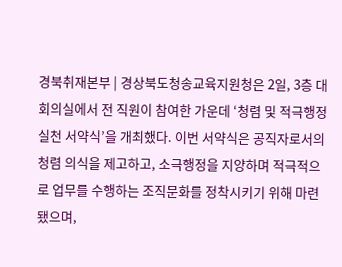경북취재본부 | 경상북도청송교육지원청은 2일, 3층 대회의실에서 전 직원이 참여한 가운데 ‘청렴 및 적극행정 실천 서약식’을 개최했다. 이번 서약식은 공직자로서의 청렴 의식을 제고하고, 소극행정을 지양하며 적극적으로 업무를 수행하는 조직문화를 정착시키기 위해 마련됐으며,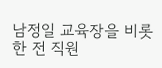남정일 교육장을 비롯한 전 직원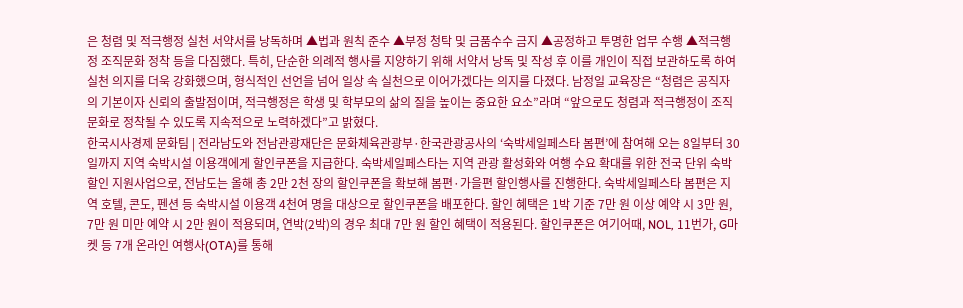은 청렴 및 적극행정 실천 서약서를 낭독하며 ▲법과 원칙 준수 ▲부정 청탁 및 금품수수 금지 ▲공정하고 투명한 업무 수행 ▲적극행정 조직문화 정착 등을 다짐했다. 특히, 단순한 의례적 행사를 지양하기 위해 서약서 낭독 및 작성 후 이를 개인이 직접 보관하도록 하여 실천 의지를 더욱 강화했으며, 형식적인 선언을 넘어 일상 속 실천으로 이어가겠다는 의지를 다졌다. 남정일 교육장은 “청렴은 공직자의 기본이자 신뢰의 출발점이며, 적극행정은 학생 및 학부모의 삶의 질을 높이는 중요한 요소”라며 “앞으로도 청렴과 적극행정이 조직문화로 정착될 수 있도록 지속적으로 노력하겠다”고 밝혔다.
한국시사경제 문화팀 | 전라남도와 전남관광재단은 문화체육관광부·한국관광공사의 ‘숙박세일페스타 봄편’에 참여해 오는 8일부터 30일까지 지역 숙박시설 이용객에게 할인쿠폰을 지급한다. 숙박세일페스타는 지역 관광 활성화와 여행 수요 확대를 위한 전국 단위 숙박 할인 지원사업으로, 전남도는 올해 총 2만 2천 장의 할인쿠폰을 확보해 봄편·가을편 할인행사를 진행한다. 숙박세일페스타 봄편은 지역 호텔, 콘도, 펜션 등 숙박시설 이용객 4천여 명을 대상으로 할인쿠폰을 배포한다. 할인 혜택은 1박 기준 7만 원 이상 예약 시 3만 원, 7만 원 미만 예약 시 2만 원이 적용되며, 연박(2박)의 경우 최대 7만 원 할인 혜택이 적용된다. 할인쿠폰은 여기어때, NOL, 11번가, G마켓 등 7개 온라인 여행사(OTA)를 통해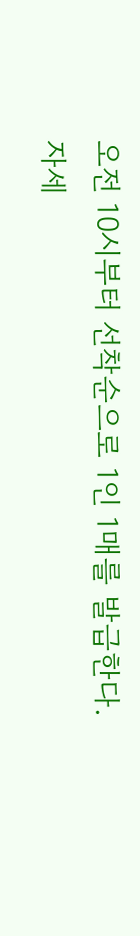오전 10시부터 선착순으로 1인 1매를 발급한다. 자세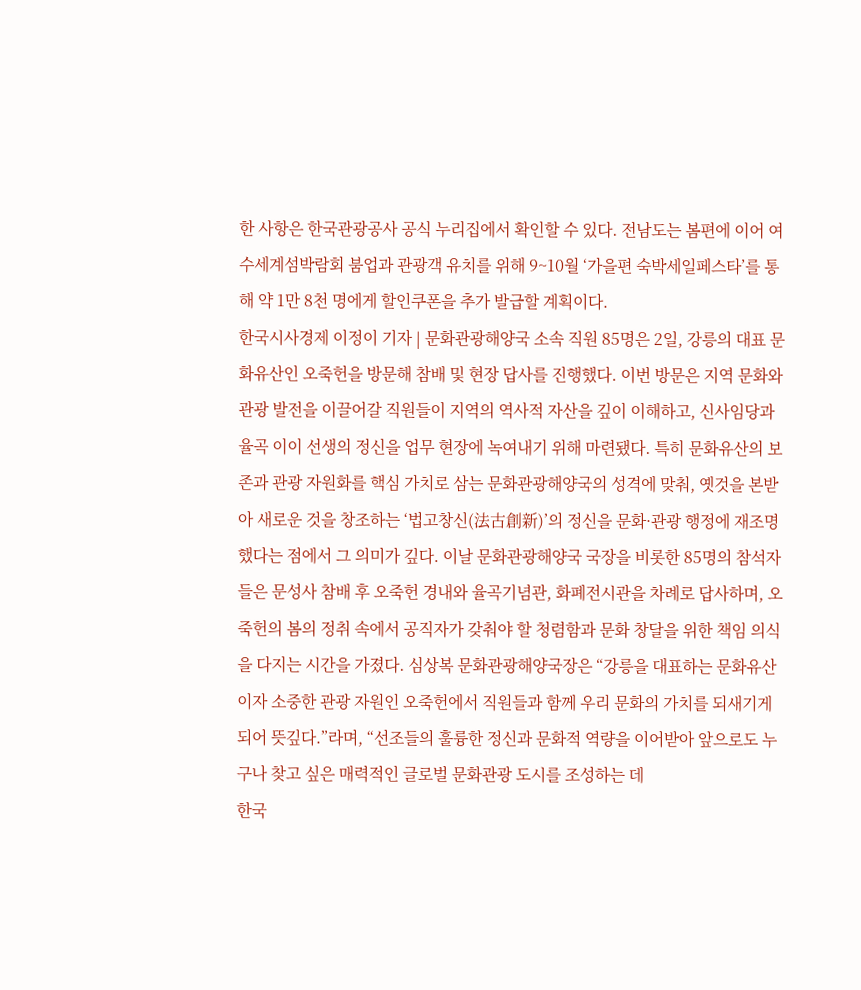한 사항은 한국관광공사 공식 누리집에서 확인할 수 있다. 전남도는 봄편에 이어 여수세계섬박람회 붐업과 관광객 유치를 위해 9~10월 ‘가을편 숙박세일페스타’를 통해 약 1만 8천 명에게 할인쿠폰을 추가 발급할 계획이다.
한국시사경제 이정이 기자 | 문화관광해양국 소속 직원 85명은 2일, 강릉의 대표 문화유산인 오죽헌을 방문해 참배 및 현장 답사를 진행했다. 이번 방문은 지역 문화와 관광 발전을 이끌어갈 직원들이 지역의 역사적 자산을 깊이 이해하고, 신사임당과 율곡 이이 선생의 정신을 업무 현장에 녹여내기 위해 마련됐다. 특히 문화유산의 보존과 관광 자원화를 핵심 가치로 삼는 문화관광해양국의 성격에 맞춰, 옛것을 본받아 새로운 것을 창조하는 ‘법고창신(法古創新)’의 정신을 문화·관광 행정에 재조명했다는 점에서 그 의미가 깊다. 이날 문화관광해양국 국장을 비롯한 85명의 참석자들은 문성사 참배 후 오죽헌 경내와 율곡기념관, 화폐전시관을 차례로 답사하며, 오죽헌의 봄의 정취 속에서 공직자가 갖춰야 할 청렴함과 문화 창달을 위한 책임 의식을 다지는 시간을 가졌다. 심상복 문화관광해양국장은 “강릉을 대표하는 문화유산이자 소중한 관광 자원인 오죽헌에서 직원들과 함께 우리 문화의 가치를 되새기게 되어 뜻깊다.”라며, “선조들의 훌륭한 정신과 문화적 역량을 이어받아 앞으로도 누구나 찾고 싶은 매력적인 글로벌 문화관광 도시를 조성하는 데
한국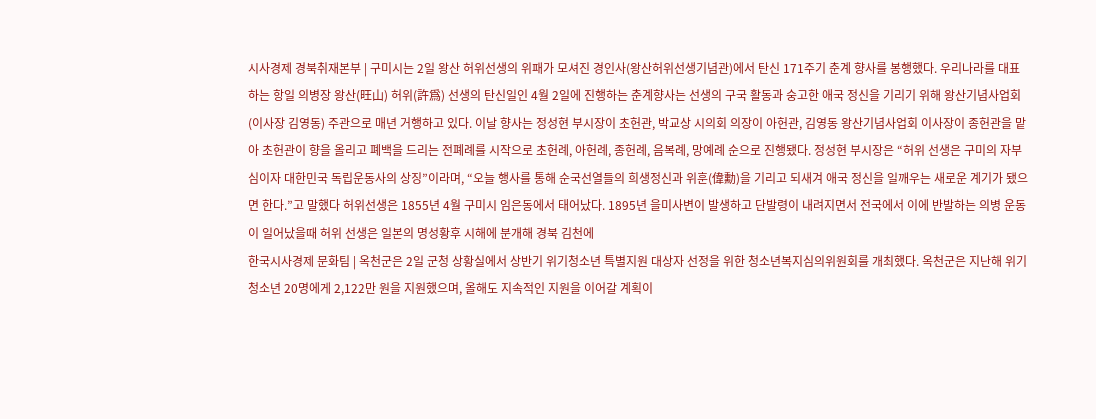시사경제 경북취재본부 | 구미시는 2일 왕산 허위선생의 위패가 모셔진 경인사(왕산허위선생기념관)에서 탄신 171주기 춘계 향사를 봉행했다. 우리나라를 대표하는 항일 의병장 왕산(旺山) 허위(許爲) 선생의 탄신일인 4월 2일에 진행하는 춘계향사는 선생의 구국 활동과 숭고한 애국 정신을 기리기 위해 왕산기념사업회(이사장 김영동) 주관으로 매년 거행하고 있다. 이날 향사는 정성현 부시장이 초헌관, 박교상 시의회 의장이 아헌관, 김영동 왕산기념사업회 이사장이 종헌관을 맡아 초헌관이 향을 올리고 폐백을 드리는 전폐례를 시작으로 초헌례, 아헌례, 종헌례, 음복례, 망예례 순으로 진행됐다. 정성현 부시장은 “허위 선생은 구미의 자부심이자 대한민국 독립운동사의 상징”이라며, “오늘 행사를 통해 순국선열들의 희생정신과 위훈(偉勳)을 기리고 되새겨 애국 정신을 일깨우는 새로운 계기가 됐으면 한다.”고 말했다 허위선생은 1855년 4월 구미시 임은동에서 태어났다. 1895년 을미사변이 발생하고 단발령이 내려지면서 전국에서 이에 반발하는 의병 운동이 일어났을때 허위 선생은 일본의 명성황후 시해에 분개해 경북 김천에
한국시사경제 문화팀 | 옥천군은 2일 군청 상황실에서 상반기 위기청소년 특별지원 대상자 선정을 위한 청소년복지심의위원회를 개최했다. 옥천군은 지난해 위기청소년 20명에게 2,122만 원을 지원했으며, 올해도 지속적인 지원을 이어갈 계획이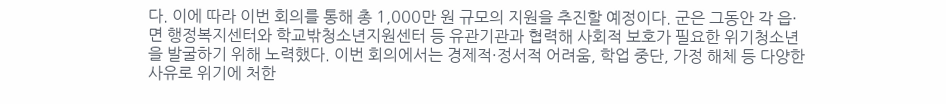다. 이에 따라 이번 회의를 통해 총 1,000만 원 규모의 지원을 추진할 예정이다. 군은 그동안 각 읍·면 행정복지센터와 학교밖청소년지원센터 등 유관기관과 협력해 사회적 보호가 필요한 위기청소년을 발굴하기 위해 노력했다. 이번 회의에서는 경제적·정서적 어려움, 학업 중단, 가정 해체 등 다양한 사유로 위기에 처한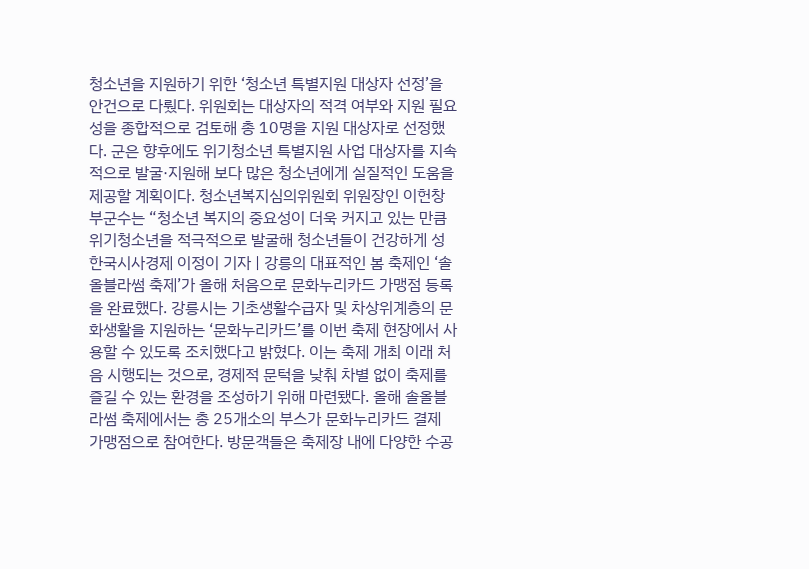청소년을 지원하기 위한 ‘청소년 특별지원 대상자 선정’을 안건으로 다뤘다. 위원회는 대상자의 적격 여부와 지원 필요성을 종합적으로 검토해 총 10명을 지원 대상자로 선정했다. 군은 향후에도 위기청소년 특별지원 사업 대상자를 지속적으로 발굴·지원해 보다 많은 청소년에게 실질적인 도움을 제공할 계획이다. 청소년복지심의위원회 위원장인 이헌창 부군수는 “청소년 복지의 중요성이 더욱 커지고 있는 만큼 위기청소년을 적극적으로 발굴해 청소년들이 건강하게 성
한국시사경제 이정이 기자 | 강릉의 대표적인 봄 축제인 ‘솔올블라썸 축제’가 올해 처음으로 문화누리카드 가맹점 등록을 완료했다. 강릉시는 기초생활수급자 및 차상위계층의 문화생활을 지원하는 ‘문화누리카드’를 이번 축제 현장에서 사용할 수 있도록 조치했다고 밝혔다. 이는 축제 개최 이래 처음 시행되는 것으로, 경제적 문턱을 낮춰 차별 없이 축제를 즐길 수 있는 환경을 조성하기 위해 마련됐다. 올해 솔올블라썸 축제에서는 총 25개소의 부스가 문화누리카드 결제 가맹점으로 참여한다. 방문객들은 축제장 내에 다양한 수공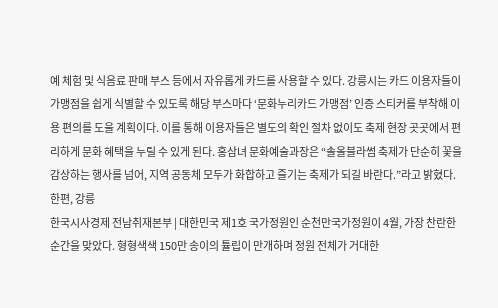예 체험 및 식음료 판매 부스 등에서 자유롭게 카드를 사용할 수 있다. 강릉시는 카드 이용자들이 가맹점을 쉽게 식별할 수 있도록 해당 부스마다 ‘문화누리카드 가맹점’ 인증 스티커를 부착해 이용 편의를 도울 계획이다. 이를 통해 이용자들은 별도의 확인 절차 없이도 축제 현장 곳곳에서 편리하게 문화 혜택을 누릴 수 있게 된다. 홍삼녀 문화예술과장은 “솔올블라썸 축제가 단순히 꽃을 감상하는 행사를 넘어, 지역 공동체 모두가 화합하고 즐기는 축제가 되길 바란다.”라고 밝혔다. 한편, 강릉
한국시사경제 전남취재본부 | 대한민국 제1호 국가정원인 순천만국가정원이 4월, 가장 찬란한 순간을 맞았다. 형형색색 150만 송이의 튤립이 만개하며 정원 전체가 거대한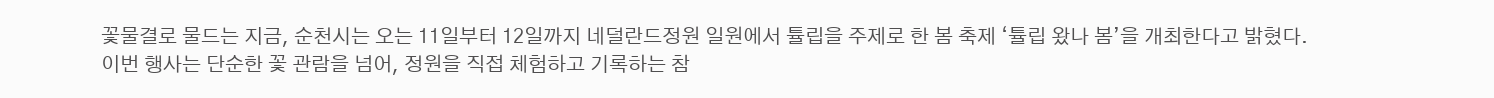꽃물결로 물드는 지금, 순천시는 오는 11일부터 12일까지 네덜란드정원 일원에서 튤립을 주제로 한 봄 축제 ‘튤립 왔나 봄’을 개최한다고 밝혔다. 이번 행사는 단순한 꽃 관람을 넘어, 정원을 직접 체험하고 기록하는 참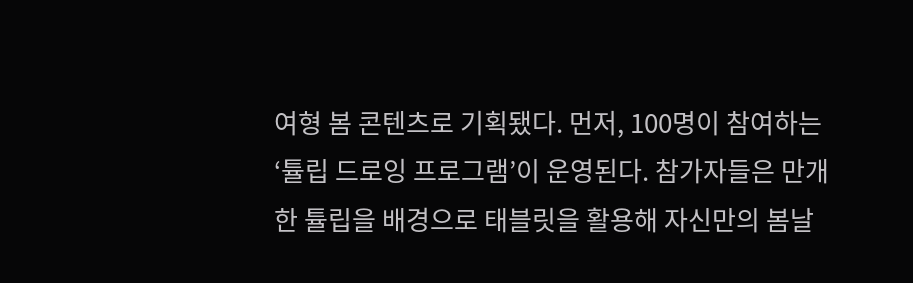여형 봄 콘텐츠로 기획됐다. 먼저, 100명이 참여하는 ‘튤립 드로잉 프로그램’이 운영된다. 참가자들은 만개한 튤립을 배경으로 태블릿을 활용해 자신만의 봄날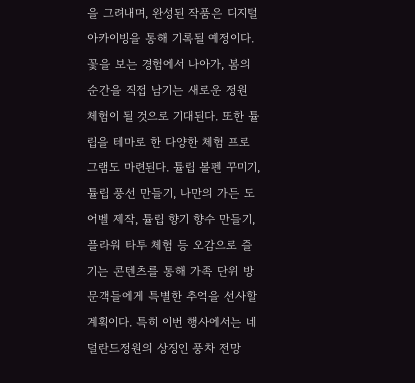을 그려내며, 완성된 작품은 디지털 아카이빙을 통해 기록될 예정이다. 꽃을 보는 경험에서 나아가, 봄의 순간을 직접 남기는 새로운 정원 체험이 될 것으로 기대된다. 또한 튤립을 테마로 한 다양한 체험 프로그램도 마련된다. 튤립 볼펜 꾸미기, 튤립 풍선 만들기, 나만의 가든 도어벨 제작, 튤립 향기 향수 만들기, 플라워 타투 체험 등 오감으로 즐기는 콘텐츠를 통해 가족 단위 방문객들에게 특별한 추억을 선사할 계획이다. 특히 이번 행사에서는 네덜란드정원의 상징인 풍차 전망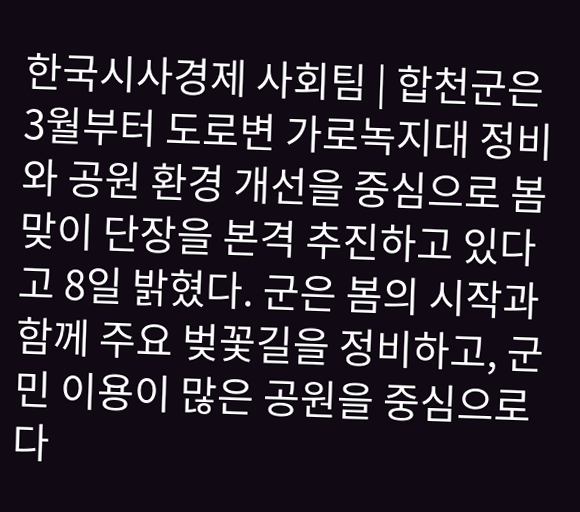한국시사경제 사회팀 | 합천군은 3월부터 도로변 가로녹지대 정비와 공원 환경 개선을 중심으로 봄맞이 단장을 본격 추진하고 있다고 8일 밝혔다. 군은 봄의 시작과 함께 주요 벚꽃길을 정비하고, 군민 이용이 많은 공원을 중심으로 다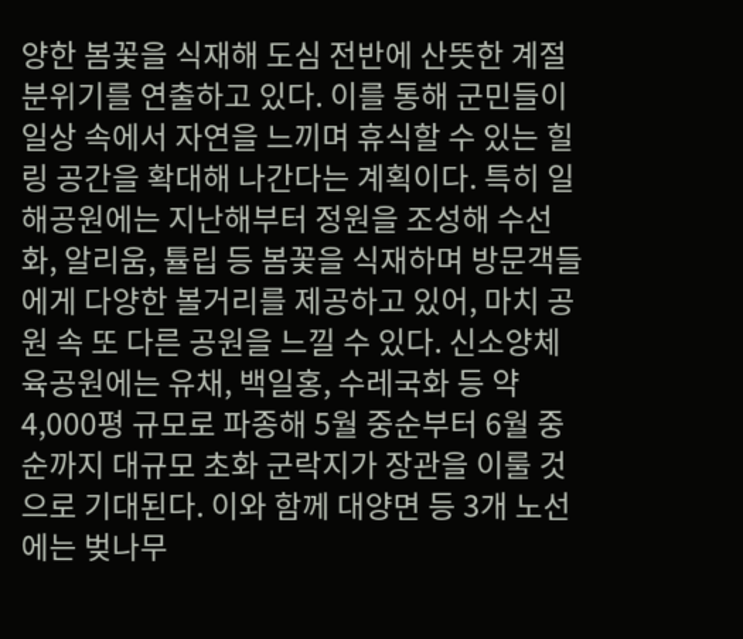양한 봄꽃을 식재해 도심 전반에 산뜻한 계절 분위기를 연출하고 있다. 이를 통해 군민들이 일상 속에서 자연을 느끼며 휴식할 수 있는 힐링 공간을 확대해 나간다는 계획이다. 특히 일해공원에는 지난해부터 정원을 조성해 수선화, 알리움, 튤립 등 봄꽃을 식재하며 방문객들에게 다양한 볼거리를 제공하고 있어, 마치 공원 속 또 다른 공원을 느낄 수 있다. 신소양체육공원에는 유채, 백일홍, 수레국화 등 약 4,000평 규모로 파종해 5월 중순부터 6월 중순까지 대규모 초화 군락지가 장관을 이룰 것으로 기대된다. 이와 함께 대양면 등 3개 노선에는 벚나무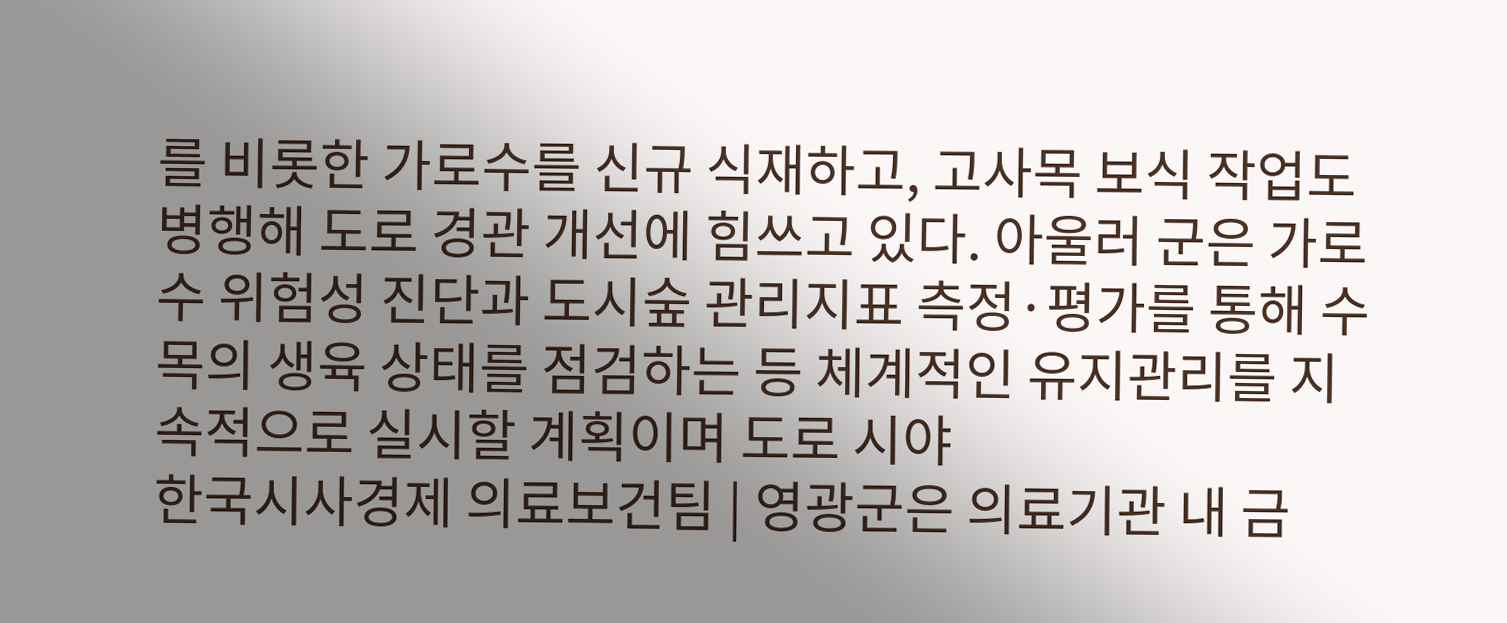를 비롯한 가로수를 신규 식재하고, 고사목 보식 작업도 병행해 도로 경관 개선에 힘쓰고 있다. 아울러 군은 가로수 위험성 진단과 도시숲 관리지표 측정·평가를 통해 수목의 생육 상태를 점검하는 등 체계적인 유지관리를 지속적으로 실시할 계획이며 도로 시야
한국시사경제 의료보건팀 | 영광군은 의료기관 내 금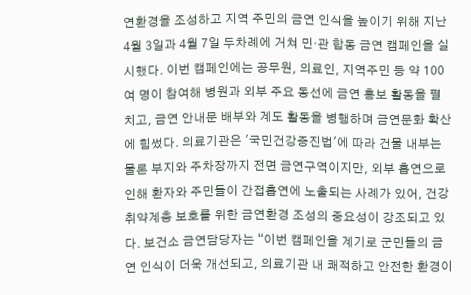연환경을 조성하고 지역 주민의 금연 인식을 높이기 위해 지난 4월 3일과 4월 7일 두차례에 거쳐 민·관 합동 금연 캠페인을 실시했다. 이번 캠페인에는 공무원, 의료인, 지역주민 등 약 100여 명이 참여해 병원과 외부 주요 동선에 금연 홍보 활동을 펼치고, 금연 안내문 배부와 계도 활동을 병행하며 금연문화 확산에 힘썼다. 의료기관은 '국민건강증진법'에 따라 건물 내부는 물론 부지와 주차장까지 전면 금연구역이지만, 외부 흡연으로 인해 환자와 주민들이 간접흡연에 노출되는 사례가 있어, 건강 취약계층 보호를 위한 금연환경 조성의 중요성이 강조되고 있다. 보건소 금연담당자는 “이번 캠페인을 계기로 군민들의 금연 인식이 더욱 개선되고, 의료기관 내 쾌적하고 안전한 환경이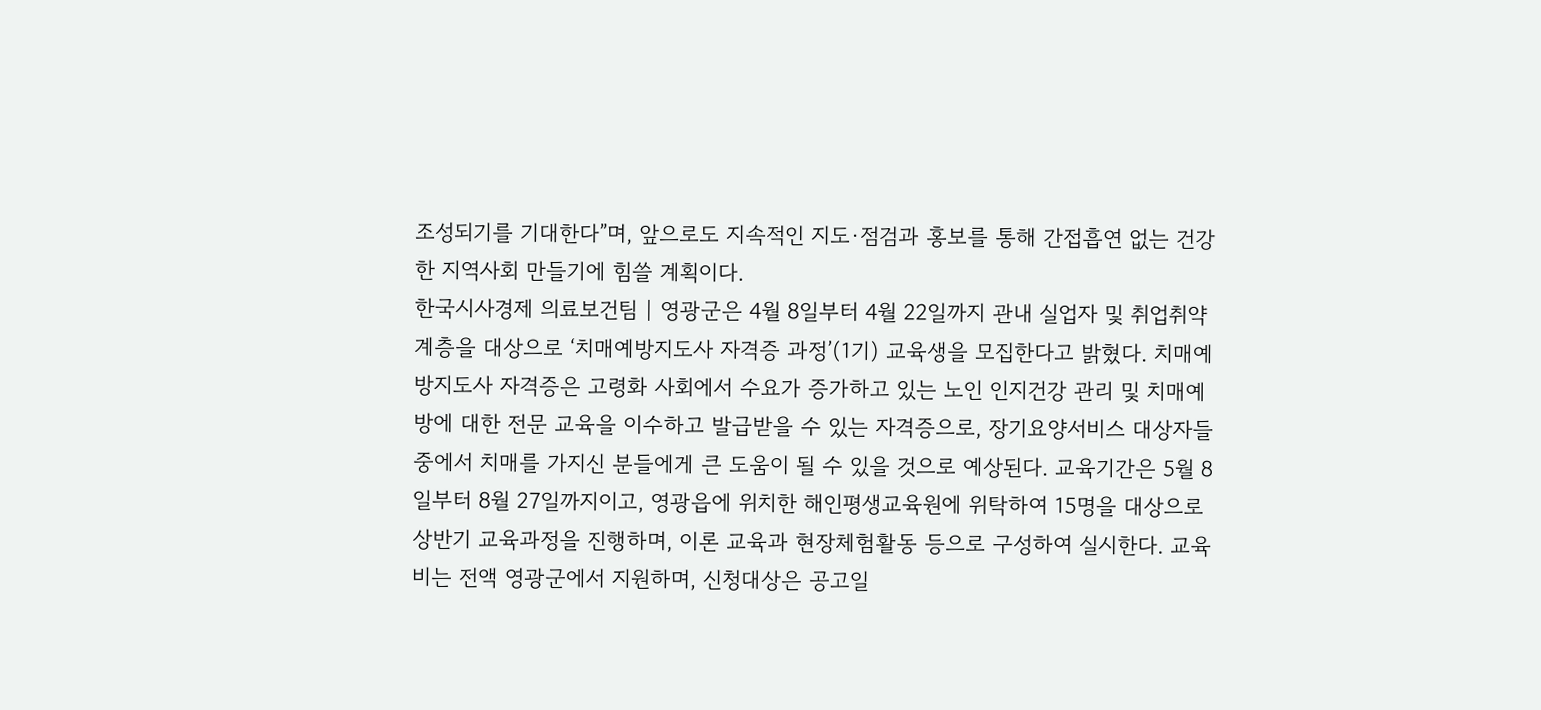조성되기를 기대한다”며, 앞으로도 지속적인 지도·점검과 홍보를 통해 간접흡연 없는 건강한 지역사회 만들기에 힘쓸 계획이다.
한국시사경제 의료보건팀 | 영광군은 4월 8일부터 4월 22일까지 관내 실업자 및 취업취약계층을 대상으로 ‘치매예방지도사 자격증 과정’(1기) 교육생을 모집한다고 밝혔다. 치매예방지도사 자격증은 고령화 사회에서 수요가 증가하고 있는 노인 인지건강 관리 및 치매예방에 대한 전문 교육을 이수하고 발급받을 수 있는 자격증으로, 장기요양서비스 대상자들 중에서 치매를 가지신 분들에게 큰 도움이 될 수 있을 것으로 예상된다. 교육기간은 5월 8일부터 8월 27일까지이고, 영광읍에 위치한 해인평생교육원에 위탁하여 15명을 대상으로 상반기 교육과정을 진행하며, 이론 교육과 현장체험활동 등으로 구성하여 실시한다. 교육비는 전액 영광군에서 지원하며, 신청대상은 공고일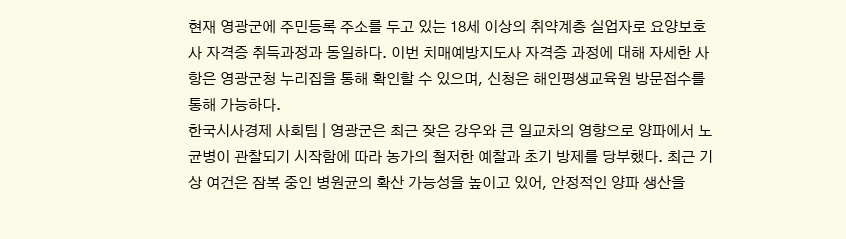현재 영광군에 주민등록 주소를 두고 있는 18세 이상의 취약계층 실업자로 요양보호사 자격증 취득과정과 동일하다. 이번 치매예방지도사 자격증 과정에 대해 자세한 사항은 영광군청 누리집을 통해 확인할 수 있으며, 신청은 해인평생교육원 방문접수를 통해 가능하다.
한국시사경제 사회팀 | 영광군은 최근 잦은 강우와 큰 일교차의 영향으로 양파에서 노균병이 관찰되기 시작함에 따라 농가의 철저한 예찰과 초기 방제를 당부했다. 최근 기상 여건은 잠복 중인 병원균의 확산 가능성을 높이고 있어, 안정적인 양파 생산을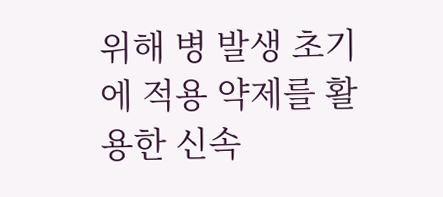위해 병 발생 초기에 적용 약제를 활용한 신속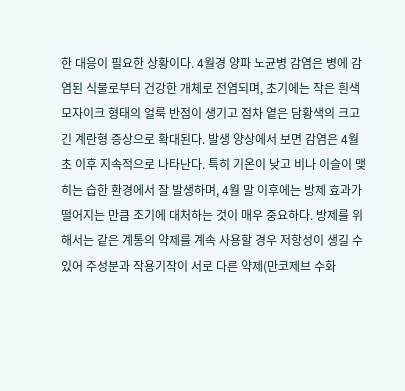한 대응이 필요한 상황이다. 4월경 양파 노균병 감염은 병에 감염된 식물로부터 건강한 개체로 전염되며, 초기에는 작은 흰색 모자이크 형태의 얼룩 반점이 생기고 점차 옅은 담황색의 크고 긴 계란형 증상으로 확대된다. 발생 양상에서 보면 감염은 4월 초 이후 지속적으로 나타난다. 특히 기온이 낮고 비나 이슬이 맺히는 습한 환경에서 잘 발생하며, 4월 말 이후에는 방제 효과가 떨어지는 만큼 조기에 대처하는 것이 매우 중요하다. 방제를 위해서는 같은 계통의 약제를 계속 사용할 경우 저항성이 생길 수 있어 주성분과 작용기작이 서로 다른 약제(만코제브 수화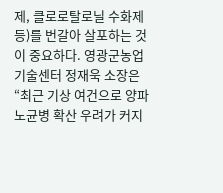제, 클로로탈로닐 수화제 등)를 번갈아 살포하는 것이 중요하다. 영광군농업기술센터 정재욱 소장은 “최근 기상 여건으로 양파 노균병 확산 우려가 커지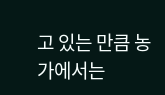고 있는 만큼 농가에서는